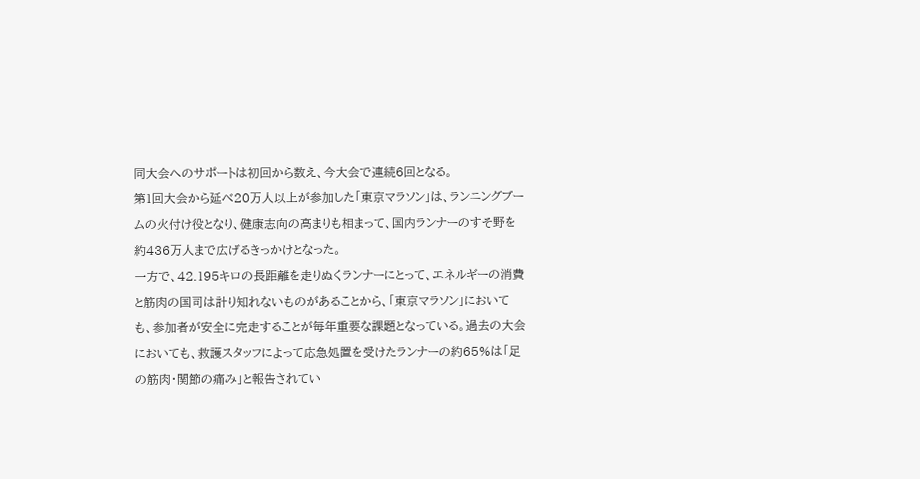同大会へのサポートは初回から数え、今大会で連続6回となる。
第1回大会から延べ20万人以上が参加した「東京マラソン」は、ランニングブームの火付け役となり、健康志向の高まりも相まって、国内ランナーのすそ野を約436万人まで広げるきっかけとなった。
一方で、42.195キロの長距離を走りぬくランナーにとって、エネルギーの消費と筋肉の国司は計り知れないものがあることから、「東京マラソン」においても、参加者が安全に完走することが毎年重要な課題となっている。過去の大会においても、救護スタッフによって応急処置を受けたランナーの約65%は「足の筋肉・関節の痛み」と報告されてい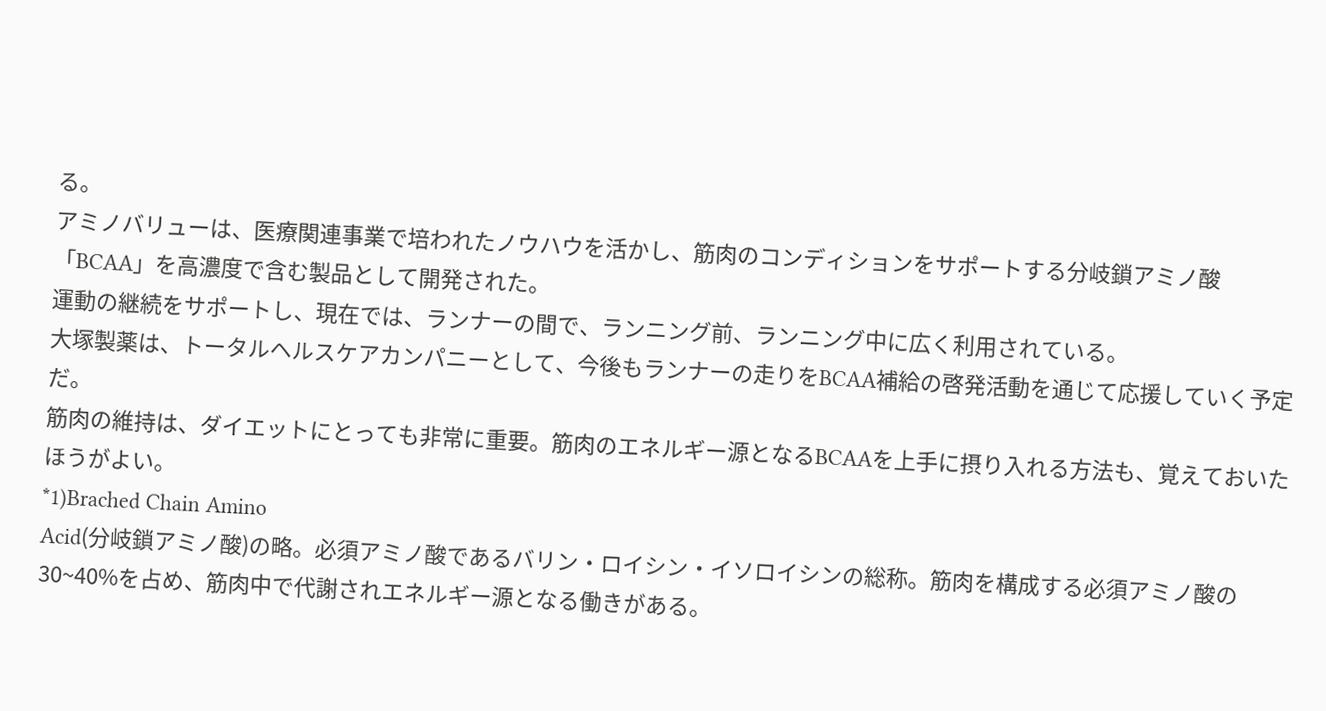る。
アミノバリューは、医療関連事業で培われたノウハウを活かし、筋肉のコンディションをサポートする分岐鎖アミノ酸「BCAA」を高濃度で含む製品として開発された。
運動の継続をサポートし、現在では、ランナーの間で、ランニング前、ランニング中に広く利用されている。
大塚製薬は、トータルヘルスケアカンパニーとして、今後もランナーの走りをBCAA補給の啓発活動を通じて応援していく予定だ。
筋肉の維持は、ダイエットにとっても非常に重要。筋肉のエネルギー源となるBCAAを上手に摂り入れる方法も、覚えておいたほうがよい。
*1)Brached Chain Amino
Acid(分岐鎖アミノ酸)の略。必須アミノ酸であるバリン・ロイシン・イソロイシンの総称。筋肉を構成する必須アミノ酸の30~40%を占め、筋肉中で代謝されエネルギー源となる働きがある。